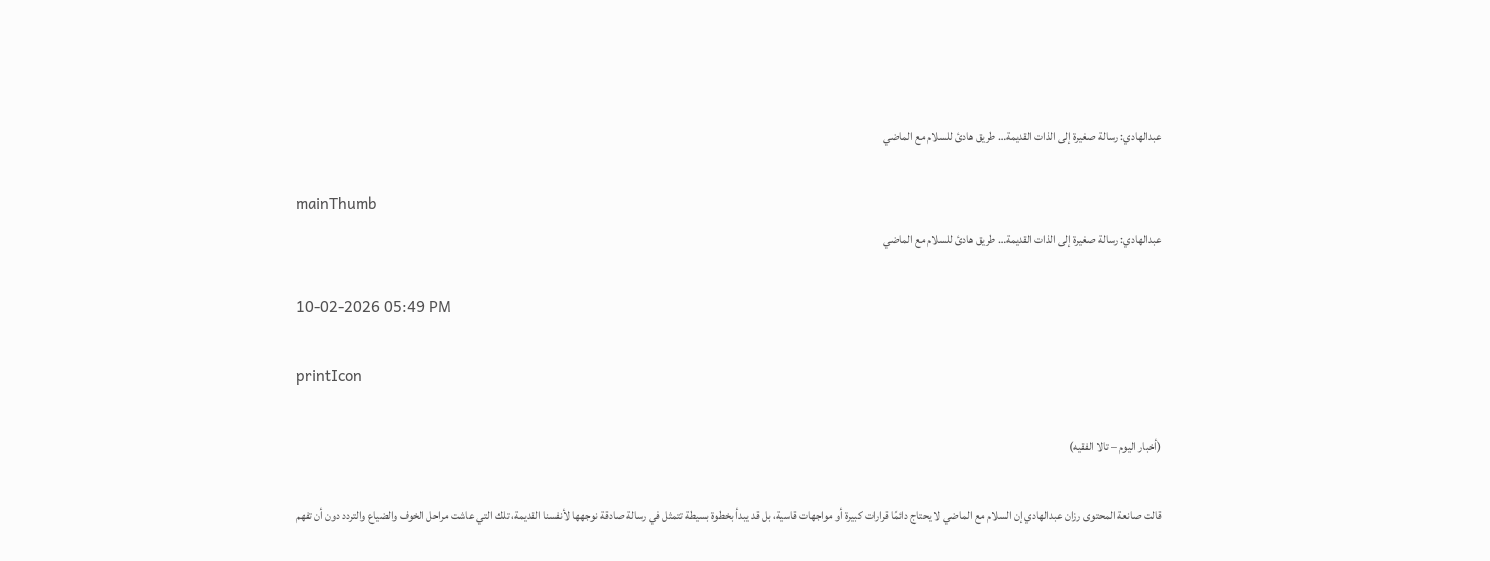عبدالهادي: رسالة صغيرة إلى الذات القديمة… طريق هادئ للسلام مع الماضي

mainThumb
عبدالهادي: رسالة صغيرة إلى الذات القديمة… طريق هادئ للسلام مع الماضي

10-02-2026 05:49 PM

printIcon

(أخبار اليوم – تالا الفقيه)

قالت صانعة المحتوى رزان عبدالهادي إن السلام مع الماضي لا يحتاج دائمًا قرارات كبيرة أو مواجهات قاسية، بل قد يبدأ بخطوة بسيطة تتمثل في رسالة صادقة نوجهها لأنفسنا القديمة، تلك التي عاشت مراحل الخوف والضياع والتردد دون أن تفهم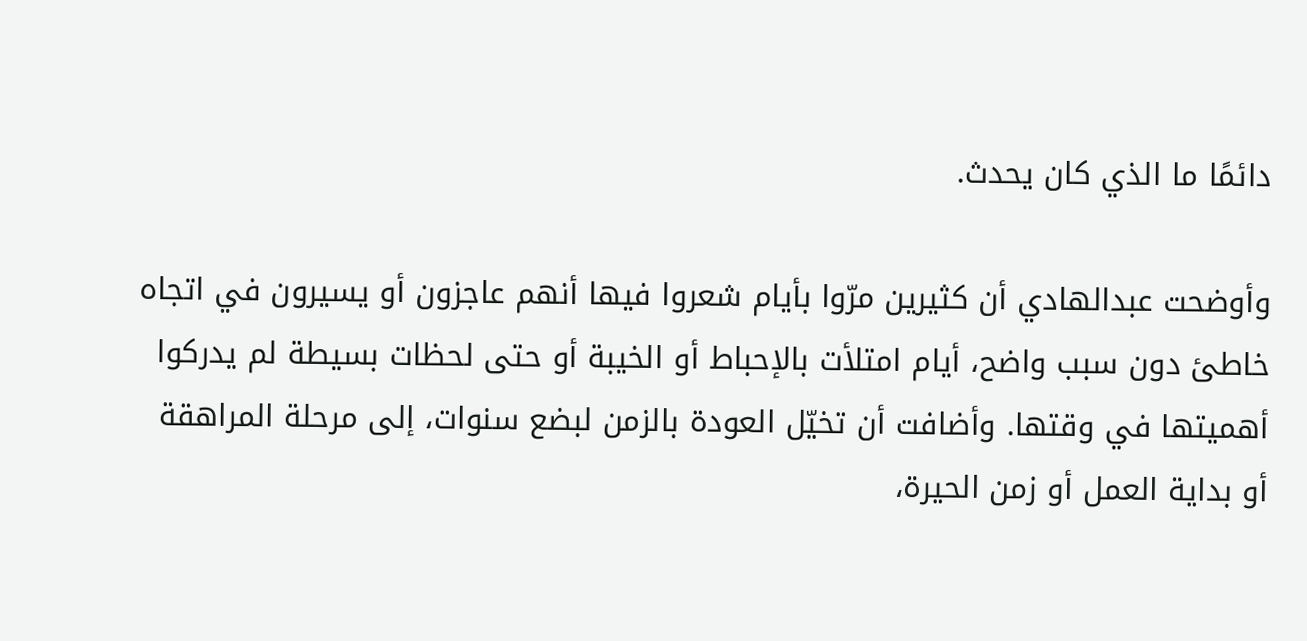دائمًا ما الذي كان يحدث.

وأوضحت عبدالهادي أن كثيرين مرّوا بأيام شعروا فيها أنهم عاجزون أو يسيرون في اتجاه خاطئ دون سبب واضح، أيام امتلأت بالإحباط أو الخيبة أو حتى لحظات بسيطة لم يدركوا أهميتها في وقتها. وأضافت أن تخيّل العودة بالزمن لبضع سنوات، إلى مرحلة المراهقة أو بداية العمل أو زمن الحيرة،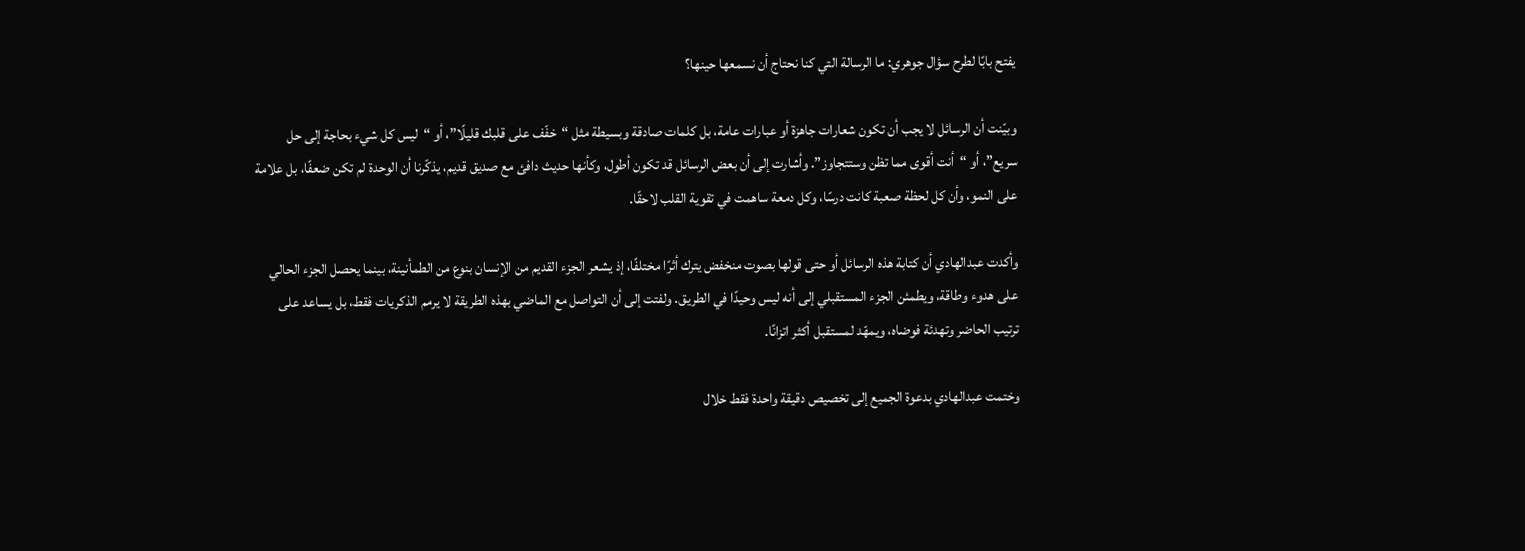يفتح بابًا لطرح سؤال جوهري: ما الرسالة التي كنا نحتاج أن نسمعها حينها؟

وبيّنت أن الرسائل لا يجب أن تكون شعارات جاهزة أو عبارات عامة، بل كلمات صادقة وبسيطة مثل “خفّف على قلبك قليلًا”، أو “ليس كل شيء بحاجة إلى حل سريع”، أو “أنت أقوى مما تظن وستتجاوز”. وأشارت إلى أن بعض الرسائل قد تكون أطول، وكأنها حديث دافئ مع صديق قديم، يذكّرنا أن الوحدة لم تكن ضعفًا، بل علامة على النمو، وأن كل لحظة صعبة كانت درسًا، وكل دمعة ساهمت في تقوية القلب لاحقًا.

وأكدت عبدالهادي أن كتابة هذه الرسائل أو حتى قولها بصوت منخفض يترك أثرًا مختلفًا، إذ يشعر الجزء القديم من الإنسان بنوع من الطمأنينة، بينما يحصل الجزء الحالي على هدوء وطاقة، ويطمئن الجزء المستقبلي إلى أنه ليس وحيدًا في الطريق. ولفتت إلى أن التواصل مع الماضي بهذه الطريقة لا يرمم الذكريات فقط، بل يساعد على ترتيب الحاضر وتهدئة فوضاه، ويمهّد لمستقبل أكثر اتزانًا.

وختمت عبدالهادي بدعوة الجميع إلى تخصيص دقيقة واحدة فقط خلال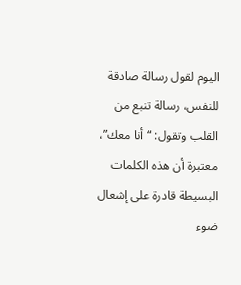اليوم لقول رسالة صادقة للنفس، رسالة تنبع من القلب وتقول: “أنا معك”، معتبرة أن هذه الكلمات البسيطة قادرة على إشعال ضوء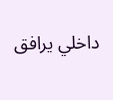داخلي يرافق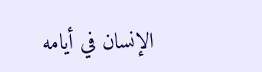الإنسان في أيامه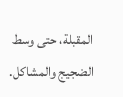المقبلة، حتى وسط الضجيج والمشاكل.